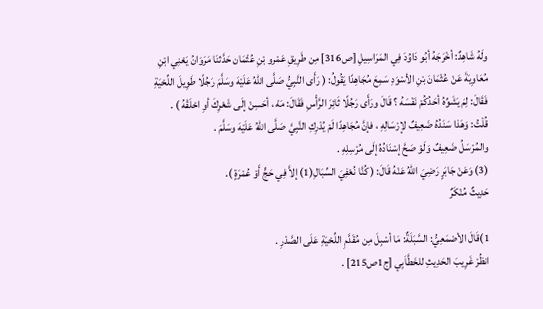ولَهُ شَاهِدٌ: أخْرَجَهُ أبُو دَاوُدَ فِي المَرَاسِيلِ [ص316] مِن طَرِيقِ عَمْرو بْنِ عُثْمَان حَدَّثنَا مَرَوَانُ يَعْنِي ابْنِ مُعَاوِيَةَ عَنْ عُثْمَانَ بْنِ الأسْوَدِ سَمِعَ مُجَاهِدًا يَقُولُ: ( رَأَى النَّبِيُّ صَلَّى اللهُ عَلَيْهَ وسَلَّمَ رَجُلًا طَوِيلَ اللِّحْيَةِ فَقَالَ: لِمَ يَشَوِّهُ أحَدُكُمْ نَفْسَهُ ؟ قَالَ ورَأَى رَجُلًا ثَائِرَ الرَّأْسِ فَقَالَ: مَهْ ، أحَسِنْ إلَى شَعْرِكَ أوِ احْلَقْهُ ) .
قُلْتُ: وَهَذا سَنَدُهُ ضَعِيفٌ لإرْسَالِهِ ، فإنَّ مُجَاهِدًا لَمْ يُدْرِكِ النَّبِيَّ صَلَّى اللهُ عَلَيْهَ وسَلَّمَ .
والمُرْسَلُ ضَعِيفٌ وَلَوْ صَحَّ إسْنَادُهُ إلَى مُرْسِلِهِ .
(3) وَعَنْ جَابَرٍ رَضِيَ اللهُ عَنْهُ قَالَ: ( كُنَّا نُعْفِيَ السِّبَالِ(1) إلاَّ فِي حَجٍّ أَوْ عُمْرَةٍ ).
حَدِيثٌ مُنْكَرٌ

1)قَالَ الأصْمَعِيُّ: السَّبَلَةٌ: مَا أسْبِلَ مِن مُقَدَّمِ اللِّحْيَةِ عَلَى الصَّدْرِ .
انظُرْ غَرِيبَ الحَدِيثِ للخَطَّاَبِي [ج1ص215] .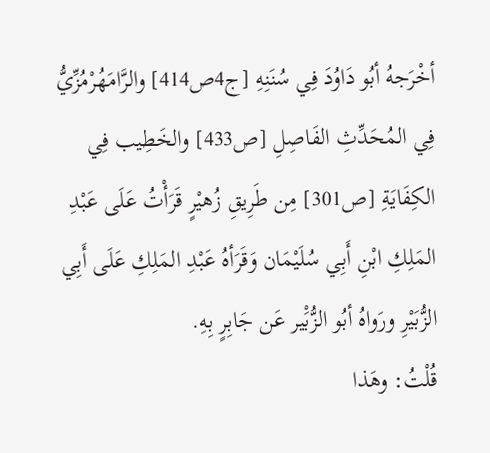أخْرَجهُ أبُو دَاوُدَ فِي سُنَنِهِ [ج4ص414] والرَّامَهُرْمُزِّيُّ فِي المُحَدِّثِ الفَاصِلِ [ص433] والخَطِيب فِي الكِفَايَةِ [ص301] مِن طَرِيقِ زُهيْرٍ قَرَأْتُ عَلَى عَبْدِ المَلِكِ ابْنِ أَبِي سُلَيْمَان وَقَرَأهُ عَبْدِ المَلِكِ عَلَى أَبِي الزُّبَيْرِ ورَواهُ أبُو الزُّبَْير عَن جَابِرٍ بِهِ.
قُلْتُ: وهَذا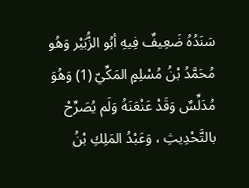سَنَدُهُ ضَعِيفٌ فِيهِ أبُو الزُّبَيْر وَهُو مُحَمَّدُ بْنُ مُسْلِمٍ المَكِّيّ (1) وَهُوَ مُدَلِّسٌ وَقَدْ عَنْعَنَهُ وَلَم يُصَرِّحْ بالتَّحْدِيثِ ، وَعَبْدُ المَلِكِ بْنُ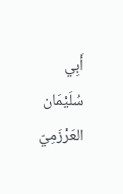أَبِي سُلَيْمَان العَرْزَمِيّ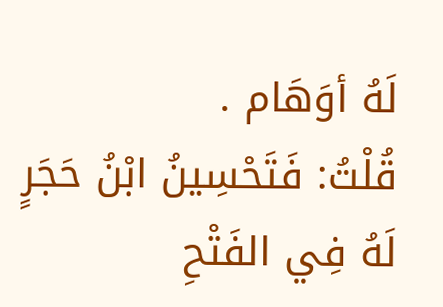لَهُ أوَهَام .
قُلْتُ: فَتَحْسِينُ ابْنُ حَجَرٍ لَهُ فِي الفَتْحِ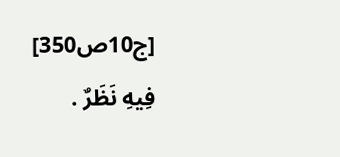[ج10ص350] فِيهِ نَظَرٌ .